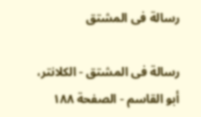رسالة فی المشتق

رسالة فی المشتق - الکلانتر، أبو القاسم - الصفحة ١٨٨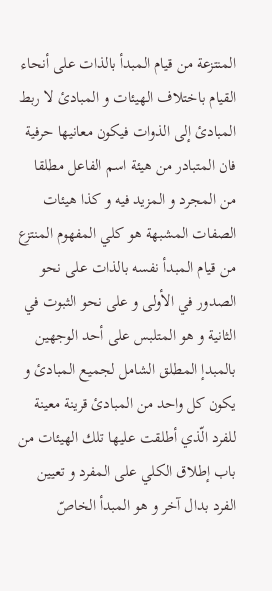المنتزعة من قيام المبدأ بالذات على أنحاء القيام باختلاف الهيئات و المبادئ لا ربط المبادئ إلى الذوات فيكون معانيها حرفية فان المتبادر من هيئة اسم الفاعل مطلقا من المجرد و المزيد فيه و كذا هيئات الصفات المشبهة هو كلي المفهوم المنتزع من قيام المبدأ نفسه بالذات على نحو الصدور في الأولى و على نحو الثبوت في الثانية و هو المتلبس على أحد الوجهين بالمبدإ المطلق الشامل لجميع المبادئ و يكون كل واحد من المبادئ قرينة معينة للفرد الّذي أطلقت عليها تلك الهيئات من باب إطلاق الكلي على المفرد و تعيين الفرد بدال آخر و هو المبدأ الخاصّ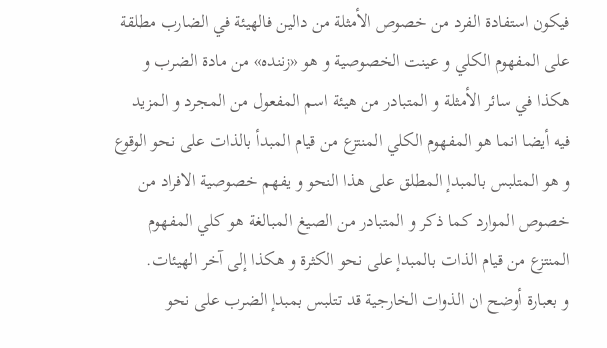فيكون استفادة الفرد من خصوص الأمثلة من دالين فالهيئة في الضارب مطلقة على المفهوم الكلي و عينت الخصوصية و هو «زننده» من مادة الضرب و هكذا في سائر الأمثلة و المتبادر من هيئة اسم المفعول من المجرد و المزيد فيه أيضا انما هو المفهوم الكلي المنتزع من قيام المبدأ بالذات على نحو الوقوع و هو المتلبس بالمبدإ المطلق على هذا النحو و يفهم خصوصية الافراد من خصوص الموارد كما ذكر و المتبادر من الصيغ المبالغة هو كلي المفهوم المنتزع من قيام الذات بالمبدإ على نحو الكثرة و هكذا إلى آخر الهيئات.
و بعبارة أوضح ان الذوات الخارجية قد تتلبس بمبدإ الضرب على نحو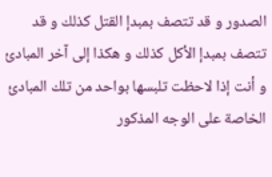الصدور و قد تتصف بمبدإ القتل كذلك و قد تتصف بمبدإ الأكل كذلك و هكذا إلى آخر المبادئ و أنت إذا لاحظت تلبسها بواحد من تلك المبادئ الخاصة على الوجه المذكور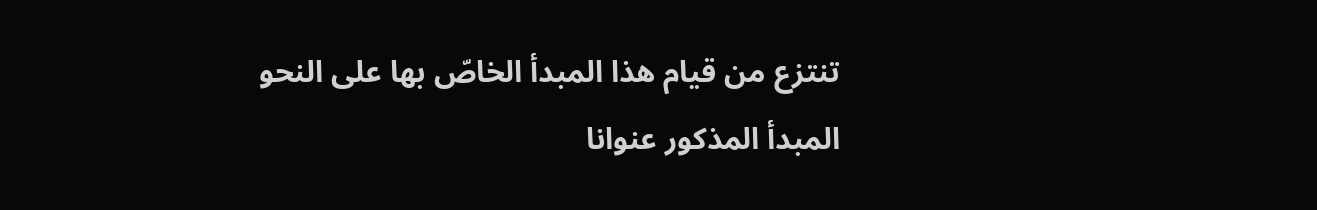تنتزع من قيام هذا المبدأ الخاصّ بها على النحو المبدأ المذكور عنوانا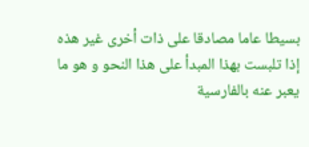بسيطا عاما مصادقا على ذات أخرى غير هذه إذا تلبست بهذا المبدأ على هذا النحو و هو ما يعبر عنه بالفارسية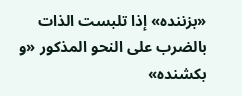«بزننده» إذا تلبست الذات بالضرب على النحو المذكور «و بكشنده»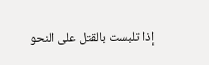إذا تلبست بالقتل على النحو